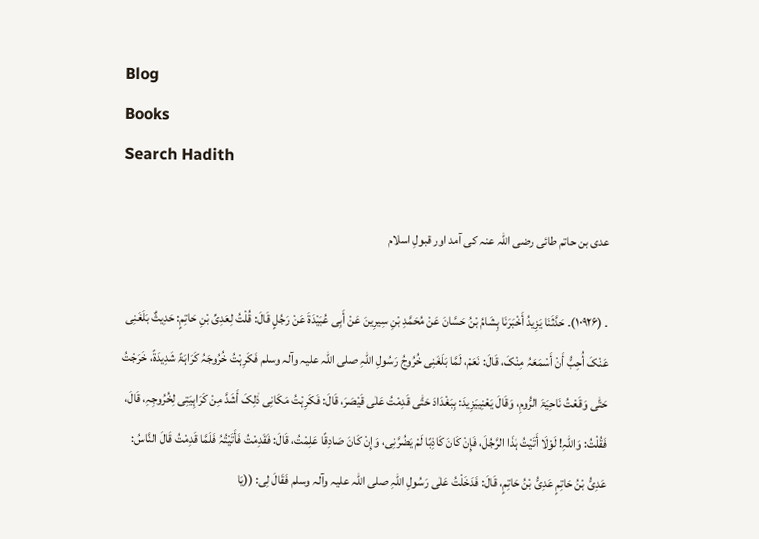Blog
Books
Search Hadith

عدی بن حاتم طائی ‌رضی ‌اللہ ‌عنہ کی آمد اور قبولِ اسلام

۔ (۱۰۹۲۶)۔ حَدَّثَنَا یَزِیدُ أَخْبَرَنَا ہِشَامُ بْنُ حَسَّانَ عَنْ مُحَمَّدِ بْنِ سِیرِینَ عَنْ أَبِی عُبَیْدَۃَ عَنْ رَجُلٍ قَالَ: قُلْتُ لِعَدِیِّ بْنِ حَاتِمٍ: حَدِیثٌ بَلَغَنِی عَنْکَ أُحِبُّ أَنْ أَسْمَعَہُ مِنْکَ، قَالَ: نَعَمْ، لَمَّا بَلَغَنِی خُرُوجُ رَسُولِ اللّٰہِ ‌صلی ‌اللہ ‌علیہ ‌وآلہ ‌وسلم فَکَرِہْتُ خُرُوجَہُ کَرَاہَۃً شَدِیدَۃً، خَرَجْتُ حَتّٰی وَقَعْتُ نَاحِیَۃَ الرُّومِ، وَقَالَ یَعْنِییَزِیدَ: بِبَغْدَادَ حَتّٰی قَدِمْتُ عَلٰی قَیْصَرَ، قَالَ: فَکَرِہْتُ مَکَانِی ذٰلِکَ أَشَدَّ مِنْ کَرَاہِیَتِی لِخُرُوجِہِ، قَالَ، فَقُلْتُ: وَاللّٰہِ! لَوْلَا أَتَیْتُ ہٰذَا الرَّجُلَ، فَإِنْ کَانَ کَاذِبًا لَمْ یَضُرَّنِی، وَإِنْ کَانَ صَادِقًا عَلِمْتُ، قَالَ: فَقَدِمْتُ فَأَتَیْتُہُ فَلَمَّا قَدِمْتُ قَالَ النَّاسُ: عَدِیُّ بْنُ حَاتِمٍ عَدِیُّ بْنُ حَاتِمٍ، قَالَ: فَدَخَلْتُ عَلٰی رَسُولِ اللّٰہِ ‌صلی ‌اللہ ‌علیہ ‌وآلہ ‌وسلم فَقَالَ لِی: ((یَا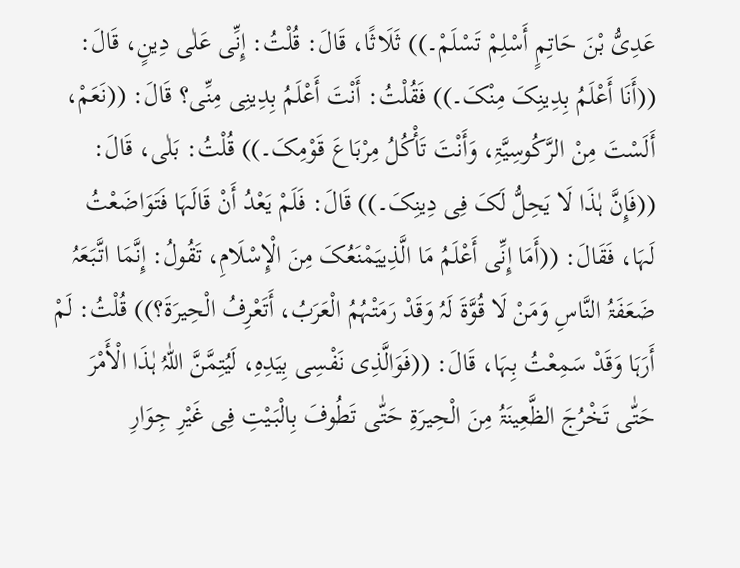عَدِیُّ بْنَ حَاتِمٍ أَسْلِمْ تَسْلَمْ۔)) ثَلَاثًا، قَالَ: قُلْتُ: إِنِّی عَلٰی دِینٍ، قَالَ: ((أَنَا أَعْلَمُ بِدِینِکَ مِنْکَ۔)) فَقُلْتُ: أَنْتَ أَعْلَمُ بِدِینِی مِنِّی؟ قَالَ: ((نَعَمْ، أَلَسْتَ مِنْ الرَّکُوسِیَّۃِ، وَأَنْتَ تَأْکُلُ مِرْبَاعَ قَوْمِکَ۔)) قُلْتُ: بَلٰی، قَالَ: ((فَإِنَّ ہٰذَا لَا یَحِلُّ لَکَ فِی دِینِکَ۔)) قَالَ: فَلَمْ یَعْدُ أَنْ قَالَہَا فَتَوَاضَعْتُ لَہَا، فَقَالَ: ((أَمَا إِنِّی أَعْلَمُ مَا الَّذِییَمْنَعُکَ مِنَ الْإِسْلَامِ، تَقُولُ: إِنَّمَا اتَّبَعَہُ ضَعَفَۃُ النَّاسِ وَمَنْ لَا قُوَّۃَ لَہُ وَقَدْ رَمَتْہُمُ الْعَرَبُ، أَتَعْرِفُ الْحِیرَۃَ؟)) قُلْتُ: لَمْ أَرَہَا وَقَدْ سَمِعْتُ بِہَا، قَالَ: ((فَوَالَّذِی نَفْسِی بِیَدِہِ، لَیُتِمَّنَّ اللّٰہُ ہٰذَا الْأَمْرَ حَتّٰی تَخْرُجَ الظَّعِینَۃُ مِنَ الْحِیرَۃِ حَتّٰی تَطُوفَ بِالْبَیْتِ فِی غَیْرِ جِوَارِ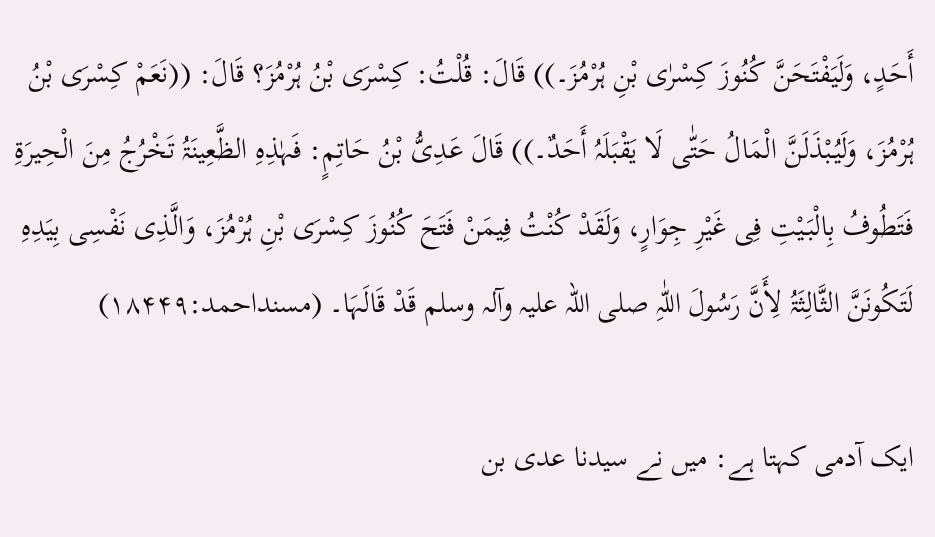أَحَدٍ، وَلَیَفْتَحَنَّ کُنُوزَ کِسْرٰی بْنِ ہُرْمُزَ۔)) قَالَ: قُلْتُ: کِسْرَی بْنُ ہُرْمُزَ؟ قَالَ: ((نَعَمْ کِسْرَی بْنُ ہُرْمُزَ، وَلَیُبْذَلَنَّ الْمَالُ حَتّٰی لَا یَقْبَلَہُ أَحَدٌ۔)) قَالَ عَدِیُّ بْنُ حَاتِمٍ: فَہٰذِہِ الظَّعِینَۃُ تَخْرُجُ مِنَ الْحِیرَۃِ فَتَطُوفُ بِالْبَیْتِ فِی غَیْرِ جِوَارٍ، وَلَقَدْ کُنْتُ فِیمَنْ فَتَحَ کُنُوزَ کِسْرَی بْنِ ہُرْمُزَ، وَالَّذِی نَفْسِی بِیَدِہِ لَتَکُونَنَّ الثَّالِثَۃُ لِأَنَّ رَسُولَ اللّٰہِ ‌صلی ‌اللہ ‌علیہ ‌وآلہ ‌وسلم قَدْ قَالَہَا۔ (مسنداحمد:۱۸۴۴۹)

ایک آدمی کہتا ہے: میں نے سیدنا عدی بن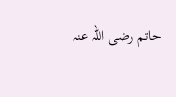حاتم ‌رضی ‌اللہ ‌عنہ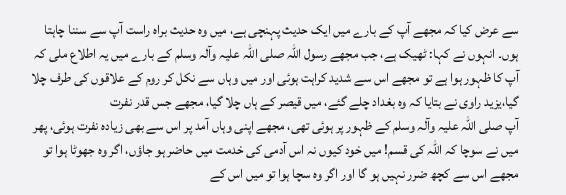سے عرض کیا کہ مجھے آپ کے بارے میں ایک حدیث پہنچی ہے، میں وہ حدیث براہ راست آپ سے سننا چاہتا ہوں۔ انہوں نے کہا: ٹھیک ہے، جب مجھے رسول اللہ ‌صلی ‌اللہ ‌علیہ ‌وآلہ ‌وسلم کے بارے میں یہ اطلاع ملی کہ آپ کا ظہور ہوا ہے تو مجھے اس سے شدید کراہت ہوئی اور میں وہاں سے نکل کر روم کے علاقوں کی طرف چلا گیا،یزید راوی نے بتایا کہ وہ بغداد چلے گئے، میں قیصر کے ہاں چلا گیا، مجھے جس قدر نفرت آپ ‌صلی ‌اللہ ‌علیہ ‌وآلہ ‌وسلم کے ظہور پر ہوئی تھی، مجھے اپنی وہاں آمد پر اس سے بھی زیادہ نفرت ہوئی، پھر میں نے سوچا کہ اللہ کی قسم! میں خود کیوں نہ اس آدمی کی خدمت میں حاضر ہو جاؤں، اگر وہ جھوٹا ہوا تو مجھے اس سے کچھ ضرر نہیں ہو گا اور اگر وہ سچا ہوا تو میں اس کے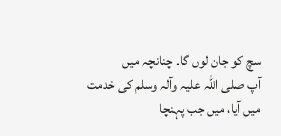سچ کو جان لوں گا۔ چنانچہ میں آپ ‌صلی ‌اللہ ‌علیہ ‌وآلہ ‌وسلم کی خدمت میں آیا، میں جب پہنچا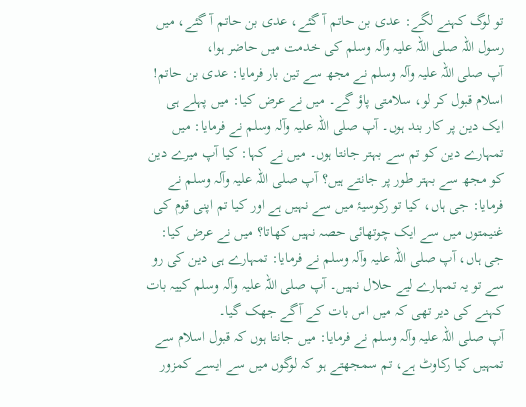تو لوگ کہنے لگے: عدی بن حاتم آ گئے، عدی بن حاتم آ گئے، میں رسول اللہ ‌صلی ‌اللہ ‌علیہ ‌وآلہ ‌وسلم کی خدمت میں حاضر ہوا، آپ ‌صلی ‌اللہ ‌علیہ ‌وآلہ ‌وسلم نے مجھ سے تین بار فرمایا: عدی بن حاتم! اسلام قبول کر لو، سلامتی پاؤ گے۔ میں نے عرض کیا: میں پہلے ہی ایک دین پر کار بند ہوں۔ آپ ‌صلی ‌اللہ ‌علیہ ‌وآلہ ‌وسلم نے فرمایا: میں تمہارے دین کو تم سے بہتر جانتا ہوں۔ میں نے کہا: کیا آپ میرے دین کو مجھ سے بہتر طور پر جانتے ہیں؟ آپ ‌صلی ‌اللہ ‌علیہ ‌وآلہ ‌وسلم نے فرمایا: جی ہاں، کیا تو رکوسیۂ میں سے نہیں ہے اور کیا تم اپنی قوم کی غنیمتوں میں سے ایک چوتھائی حصہ نہیں کھاتا؟ میں نے عرض کیا: جی ہاں، آپ ‌صلی ‌اللہ ‌علیہ ‌وآلہ ‌وسلم نے فرمایا: تمہارے ہی دین کی رو سے تو یہ تمہارے لیے حلال نہیں۔ آپ ‌صلی ‌اللہ ‌علیہ ‌وآلہ ‌وسلم کییہ بات کہنے کی دیر تھی کہ میں اس بات کے آگے جھک گیا۔ آپ ‌صلی ‌اللہ ‌علیہ ‌وآلہ ‌وسلم نے فرمایا: میں جانتا ہوں کہ قبول اسلام سے تمہیں کیا رکاوٹ ہے، تم سمجھتے ہو کہ لوگوں میں سے ایسے کمزور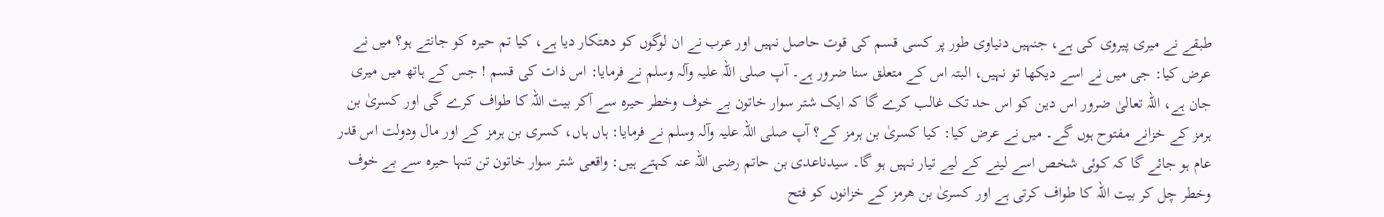طبقے نے میری پیروی کی ہے، جنہیں دنیاوی طور پر کسی قسم کی قوت حاصل نہیں اور عرب نے ان لوگوں کو دھتکار دیا ہے، کیا تم حیرہ کو جانتے ہو؟ میں نے عرض کیا: جی میں نے اسے دیکھا تو نہیں، البتہ اس کے متعلق سنا ضرور ہے۔ آپ ‌صلی ‌اللہ ‌علیہ ‌وآلہ ‌وسلم نے فرمایا: اس ذات کی قسم ! جس کے ہاتھ میں میری جان ہے، اللہ تعالیٰ ضرور اس دین کو اس حد تک غالب کرے گا کہ ایک شتر سوار خاتون بے خوف وخطر حیرہ سے آکر بیت اللہ کا طواف کرے گی اور کسریٰ بن ہرمز کے خزانے مفتوح ہوں گے۔ میں نے عرض کیا: کیا کسریٰ بن ہرمز کے؟ آپ ‌صلی ‌اللہ ‌علیہ ‌وآلہ ‌وسلم نے فرمایا: ہاں ہاں، کسری بن ہرمز کے اور مال ودولت اس قدر عام ہو جائے گا کہ کوئی شخص اسے لینے کے لیے تیار نہیں ہو گا۔ سیدناعدی بن حاتم ‌رضی ‌اللہ ‌عنہ کہتے ہیں: واقعی شتر سوار خاتون تن تنہا حیرہ سے بے خوف وخطر چل کر بیت اللہ کا طواف کرتی ہے اور کسریٰ بن ھرمز کے خزانوں کو فتح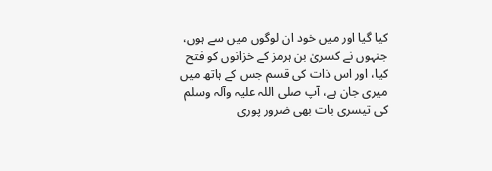کیا گیا اور میں خود ان لوگوں میں سے ہوں، جنہوں نے کسریٰ بن ہرمز کے خزانوں کو فتح کیا، اور اس ذات کی قسم جس کے ہاتھ میں میری جان ہے، آپ ‌صلی ‌اللہ ‌علیہ ‌وآلہ ‌وسلم کی تیسری بات بھی ضرور پوری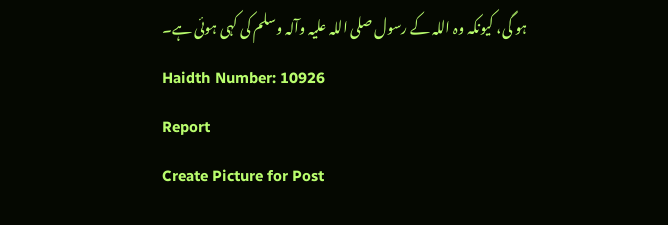ہو گی، کیونکہ وہ اللہ کے رسول ‌صلی ‌اللہ ‌علیہ ‌وآلہ ‌وسلم کی کہی ہوئی ہے۔
Haidth Number: 10926
Report
Create Picture for Post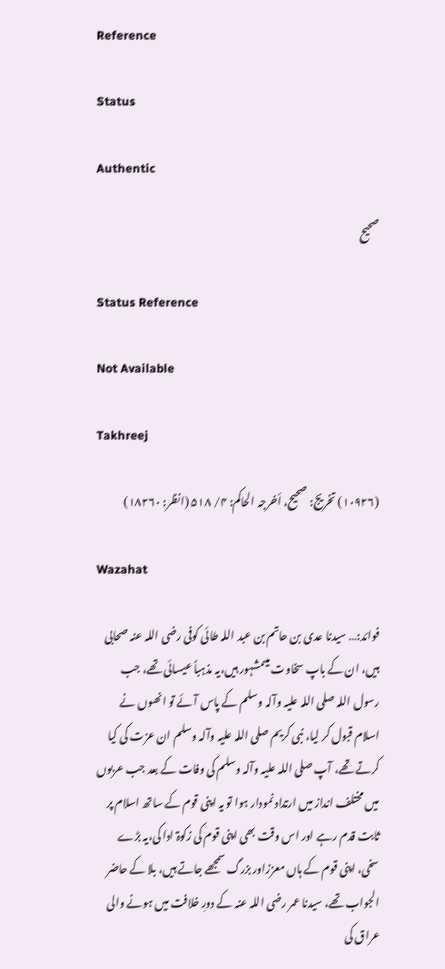Reference

Status

Authentic

صحیح

Status Reference

Not Available

Takhreej

(۱۰۹۲۶) تخریج: صحیح، أخرجہ الحاکم: ۴/ ۵۱۸ (انظر: ۱۸۲۶۰)

Wazahat

فوائد:… سیدنا عدی بن حاتم بن عبد اللہ طائی کوفی ‌رضی ‌اللہ ‌عنہ صحابی ہیں، ان کے باپ سخاوت میںمشہور ہیں،یہ مذہباً عیسائی تھے، جب رسول اللہ ‌صلی ‌اللہ ‌علیہ ‌وآلہ ‌وسلم کے پاس آئے تو انھوں نے اسلام قبول کر لیا، نبی کریم ‌صلی ‌اللہ ‌علیہ ‌وآلہ ‌وسلم ان عزت کی کیا کرتے تھے، آپ ‌صلی ‌اللہ ‌علیہ ‌وآلہ ‌وسلم کی وفات کے بعد جب عربوں میں مختلف انداز میں ارتداد نمودار ہوا تو یہ اپنی قوم کے ساتھ اسلام پر ثابت قدم رہے اور اس وقت بھی اپنی قوم کی زکوۃ ادا کی،یہ بڑے سخی، اپنی قوم کے ہاں معززاور بزرگ سمجھے جاتے ہیں، بلا کے حاضر الجواب تھے، سیدنا عمر ‌رضی ‌اللہ ‌عنہ کے دورِ خلافت میں ہونے والی عراق کی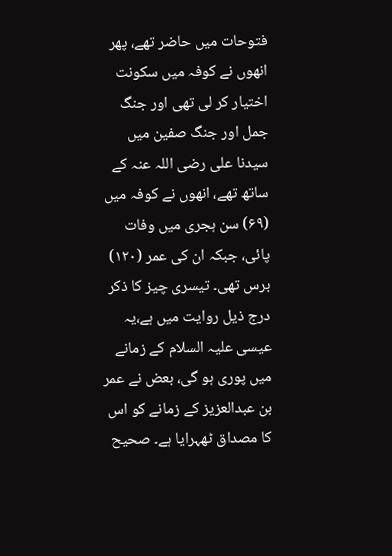فتوحات میں حاضر تھے، پھر انھوں نے کوفہ میں سکونت اختیار کر لی تھی اور جنگ جمل اور جنگ صفین میں سیدنا علی ‌رضی ‌اللہ ‌عنہ کے ساتھ تھے، انھوں نے کوفہ میں (۶۹) سن ہجری میں وفات پائی، جبکہ ان کی عمر (۱۲۰) برس تھی۔ تیسری چیز کا ذکر درج ذیل روایت میں ہے،یہ عیسی علیہ السلام کے زمانے میں پوری ہو گی، بعض نے عمر بن عبدالعزیز کے زمانے کو اس کا مصداق ٹھہرایا ہے۔ صحیح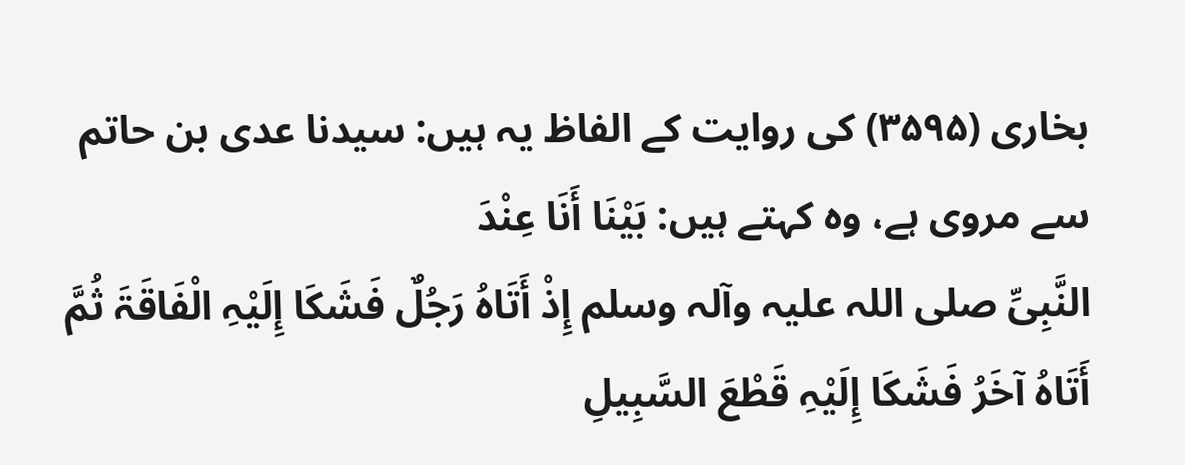بخاری (۳۵۹۵) کی روایت کے الفاظ یہ ہیں: سیدنا عدی بن حاتم سے مروی ہے، وہ کہتے ہیں: بَیْنَا أَنَا عِنْدَ النَّبِیِّ ‌صلی ‌اللہ ‌علیہ ‌وآلہ ‌وسلم إِذْ أَتَاہُ رَجُلٌ فَشَکَا إِلَیْہِ الْفَاقَۃَ ثُمَّ أَتَاہُ آخَرُ فَشَکَا إِلَیْہِ قَطْعَ السَّبِیلِ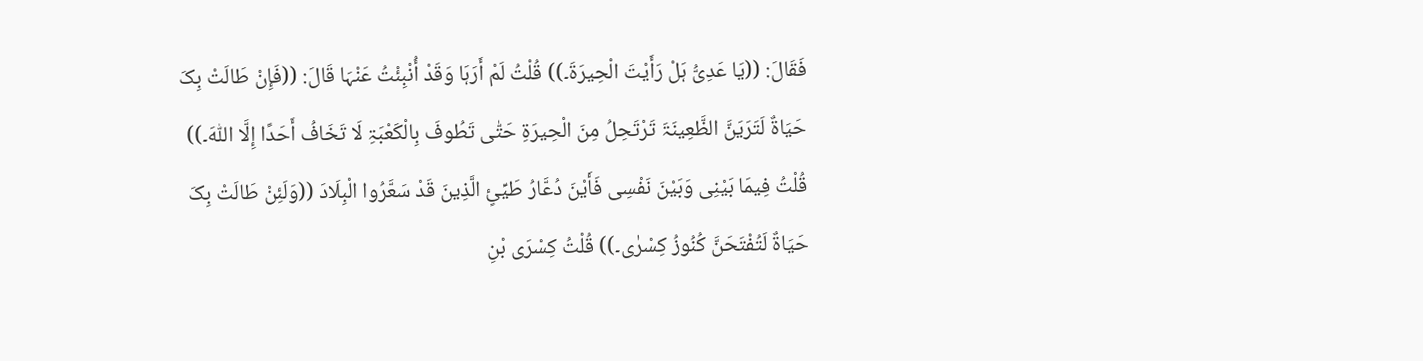فَقَالَ: ((یَا عَدِیُّ ہَلْ رَأَیْتَ الْحِیرَۃَ۔)) قُلْتُ لَمْ أَرَہَا وَقَدْ أُنْبِئْتُ عَنْہَا قَالَ: ((فَإِنْ طَالَتْ بِکَ حَیَاۃٌ لَتَرَیَنَّ الظَّعِینَۃَ تَرْتَحِلُ مِنَ الْحِیرَۃِ حَتّٰی تَطُوفَ بِالْکَعْبَۃِ لَا تَخَافُ أَحَدًا إِلَّا اللّٰہَ۔)) قُلْتُ فِیمَا بَیْنِی وَبَیْنَ نَفْسِی فَأَیْنَ دُعَّارُ طَیِّئٍ الَّذِینَ قَدْ سَعَّرُوا الْبِلَادَ ((وَلَئِنْ طَالَتْ بِکَ حَیَاۃٌ لَتُفْتَحَنَّ کُنُوزُ کِسْرٰی۔)) قُلْتُ کِسْرَی بْنِ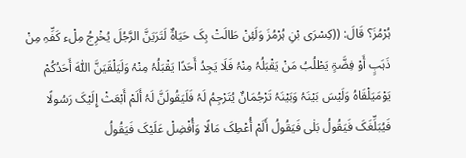ہُرْمُزَ؟ قَالَ: ((کِسْرَی بْنِ ہُرْمُزَ وَلَئِنْ طَالَتْ بِکَ حَیَاۃٌ لَتَرَیَنَّ الرَّجُلَ یُخْرِجُ مِلْء کَفِّہِ مِنْ ذَہَبٍ أَوْ فِضَّۃٍ یَطْلُبُ مَنْ یَقْبَلُہُ مِنْہُ فَلَا یَجِدُ أَحَدًا یَقْبَلُہُ مِنْہُ وَلَیَلْقَیَنَّ اللّٰہَ أَحَدُکُمْ یَوْمَیَلْقَاہُ وَلَیْسَ بَیْنَہُ وَبَیْنَہُ تَرْجُمَانٌ یُتَرْجِمُ لَہُ فَلَیَقُولَنَّ لَہُ أَلَمْ أَبْعَثْ إِلَیْکَ رَسُولًا فَیُبَلِّغَکَ فَیَقُولُ بَلٰی فَیَقُولُ أَلَمْ أُعْطِکَ مَالًا وَأُفْضِلْ عَلَیْکَ فَیَقُولُ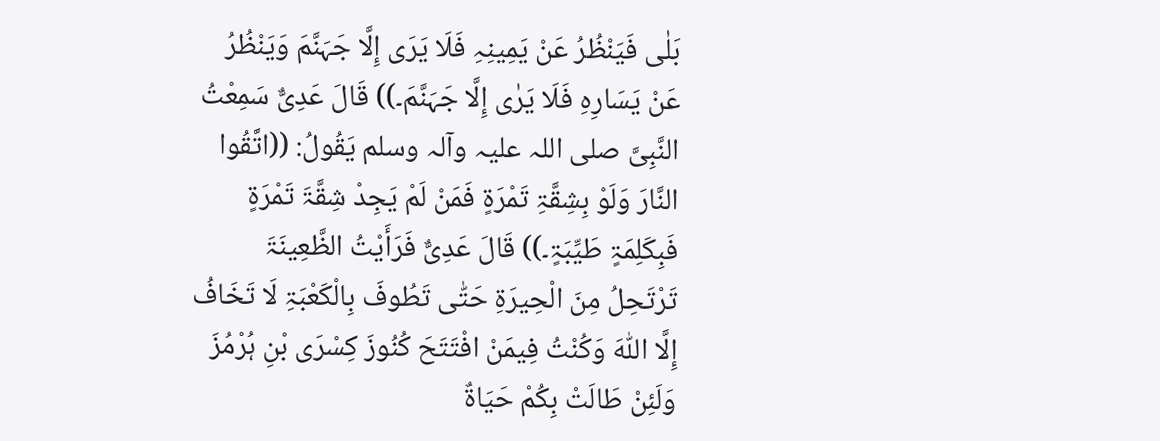بَلٰی فَیَنْظُرُ عَنْ یَمِینِہِ فَلَا یَرَی إِلَّا جَہَنَّمَ وَیَنْظُرُ عَنْ یَسَارِہِ فَلَا یَرٰی إِلَّا جَہَنَّمَ۔)) قَالَ عَدِیٌّ سَمِعْتُ النَّبِیَّ ‌صلی ‌اللہ ‌علیہ ‌وآلہ ‌وسلم یَقُولُ: ((اتَّقُوا النَّارَ وَلَوْ بِشِقَّۃِ تَمْرَۃٍ فَمَنْ لَمْ یَجِدْ شِقَّۃَ تَمْرَۃٍ فَبِکَلِمَۃٍ طَیِّبَۃٍ۔)) قَالَ عَدِیٌّ فَرَأَیْتُ الظَّعِینَۃَ تَرْتَحِلُ مِنَ الْحِیرَۃِ حَتّٰی تَطُوفَ بِالْکَعْبَۃِ لَا تَخَافُ إِلَّا اللّٰہَ وَکُنْتُ فِیمَنْ افْتَتَحَ کُنُوزَ کِسْرَی بْنِ ہُرْمُزَ وَلَئِنْ طَالَتْ بِکُمْ حَیَاۃٌ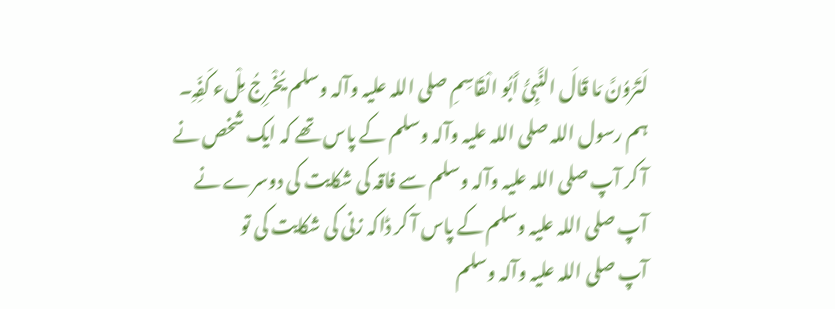لَتَرَوُنَّ مَا قَالَ النَّبِیُّ أَبُو الْقَاسِمِ ‌صلی ‌اللہ ‌علیہ ‌وآلہ ‌وسلم یُخْرِجُ مِلْء کَفِّہِ۔ ہم رسول اللہ ‌صلی ‌اللہ ‌علیہ ‌وآلہ ‌وسلم کے پاس تھے کہ ایک شخص نے آ کر آپ ‌صلی ‌اللہ ‌علیہ ‌وآلہ ‌وسلم سے فاقہ کی شکایت کی دوسرے نے آپ صلی اللہ علیہ وسلم کے پاس آ کر ڈاکہ زنی کی شکایت کی تو آپ ‌صلی ‌اللہ ‌علیہ ‌وآلہ ‌وسلم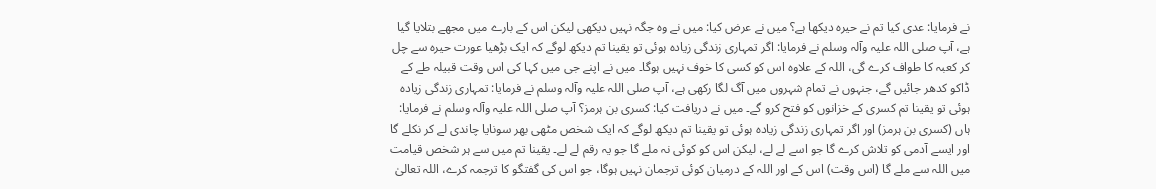نے فرمایا: عدی کیا تم نے حیرہ دیکھا ہے؟ میں نے عرض کیا: میں نے وہ جگہ نہیں دیکھی لیکن اس کے بارے میں مجھے بتلایا گیا ہے، آپ ‌صلی ‌اللہ ‌علیہ ‌وآلہ ‌وسلم نے فرمایا: اگر تمہاری زندگی زیادہ ہوئی تو یقینا تم دیکھ لوگے کہ ایک بڑھیا عورت حیرہ سے چل کر کعبہ کا طواف کرے گی، اللہ کے علاوہ اس کو کسی کا خوف نہیں ہوگا۔ میں نے اپنے جی میں کہا کی اس وقت قبیلہ طے کے ڈاکو کدھر جائیں گے، جنہوں نے تمام شہروں میں آگ لگا رکھی ہے، آپ ‌صلی ‌اللہ ‌علیہ ‌وآلہ ‌وسلم نے فرمایا: تمہاری زندگی زیادہ ہوئی تو یقینا تم کسری کے خزانوں کو فتح کرو گے۔ میں نے دریافت کیا: کسری بن ہرمز؟ آپ ‌صلی ‌اللہ ‌علیہ ‌وآلہ ‌وسلم نے فرمایا: ہاں (کسری بن ہرمز) اور اگر تمہاری زندگی زیادہ ہوئی تو یقینا تم دیکھ لوگے کہ ایک شخص مٹھی بھر سونایا چاندی لے کر نکلے گا اور ایسے آدمی کو تلاش کرے گا جو اسے لے لے، لیکن اس کو کوئی نہ ملے گا جو یہ رقم لے لے۔ یقینا تم میں سے ہر شخص قیامت میں اللہ سے ملے گا (اس وقت) اس کے اور اللہ کے درمیان کوئی ترجمان نہیں ہوگا، جو اس کی گفتگو کا ترجمہ کرے، اللہ تعالیٰ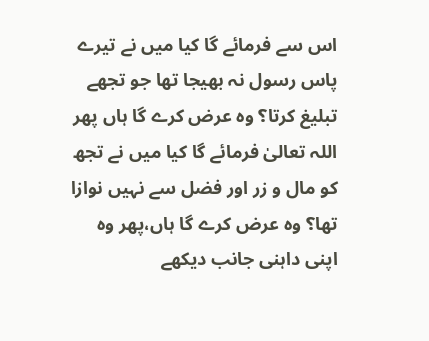اس سے فرمائے گا کیا میں نے تیرے پاس رسول نہ بھیجا تھا جو تجھے تبلیغ کرتا؟ وہ عرض کرے گا ہاں پھر اللہ تعالیٰ فرمائے گا کیا میں نے تجھ کو مال و زر اور فضل سے نہیں نوازا تھا؟ وہ عرض کرے گا ہاں،پھر وہ اپنی داہنی جانب دیکھے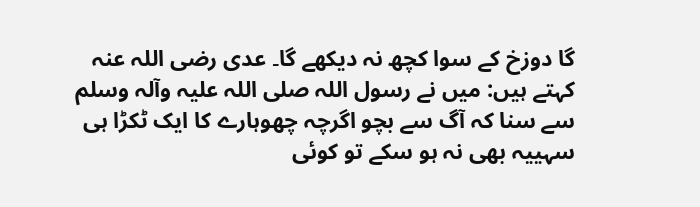گا دوزخ کے سوا کچھ نہ دیکھے گا۔ عدی ‌رضی ‌اللہ ‌عنہ کہتے ہیں: میں نے رسول اللہ ‌صلی ‌اللہ ‌علیہ ‌وآلہ ‌وسلم سے سنا کہ آگ سے بچو اگرچہ چھوہارے کا ایک ٹکڑا ہی سہییہ بھی نہ ہو سکے تو کوئی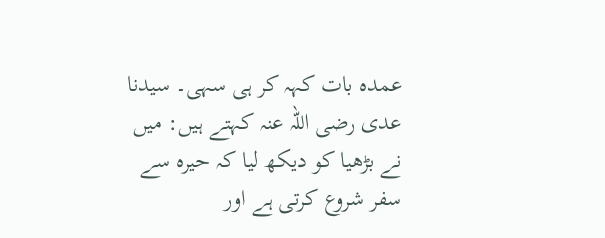عمدہ بات کہہ کر ہی سہی۔ سیدنا عدی ‌رضی ‌اللہ ‌عنہ کہتے ہیں: میں نے بڑھیا کو دیکھ لیا کہ حیرہ سے سفر شروع کرتی ہے اور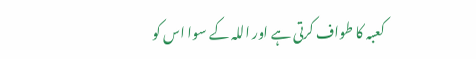کعبہ کا طواف کرتی ہے اور اللہ کے سوا اس کو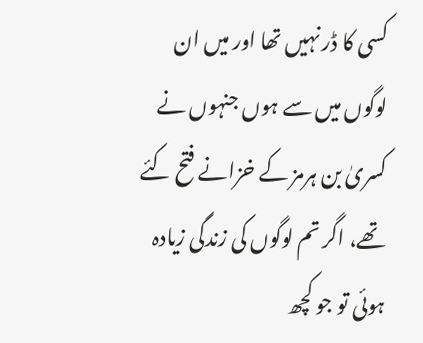کسی کا ڈر نہیں تھا اور میں ان لوگوں میں سے ہوں جنہوں نے کسریٰ بن ہرمز کے خزانے فتح کئے تھے، اگر تم لوگوں کی زندگی زیادہ ہوئی تو جو کچھ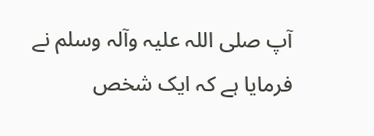آپ ‌صلی ‌اللہ ‌علیہ ‌وآلہ ‌وسلم نے فرمایا ہے کہ ایک شخص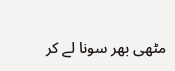مٹھی بھر سونا لے کر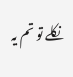نکلے تو تم یہ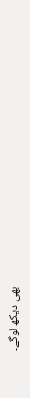بھی دیکھ لوگے۔